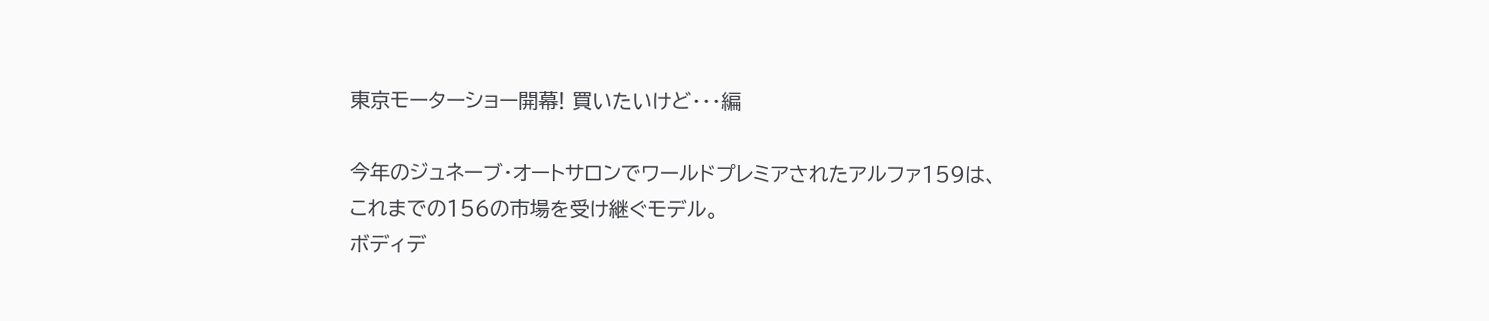東京モーターショー開幕! 買いたいけど・・・編

今年のジュネーブ・オートサロンでワールドプレミアされたアルファ159は、
これまでの156の市場を受け継ぐモデル。
ボディデ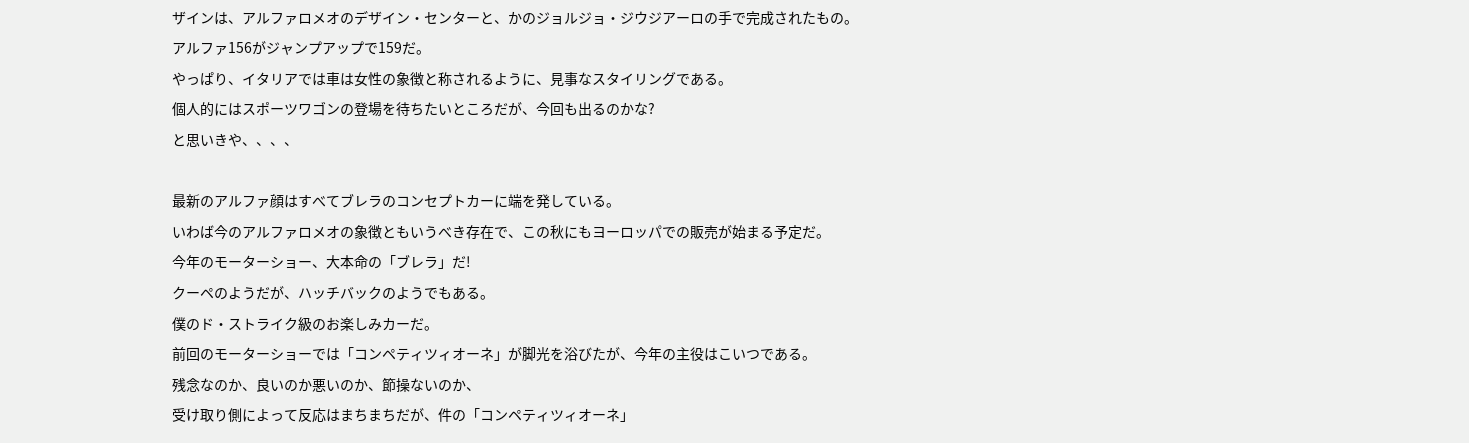ザインは、アルファロメオのデザイン・センターと、かのジョルジョ・ジウジアーロの手で完成されたもの。
アルファ156がジャンプアップで159だ。
やっぱり、イタリアでは車は女性の象徴と称されるように、見事なスタイリングである。
個人的にはスポーツワゴンの登場を待ちたいところだが、今回も出るのかな?
と思いきや、、、、

最新のアルファ顔はすべてブレラのコンセプトカーに端を発している。
いわば今のアルファロメオの象徴ともいうべき存在で、この秋にもヨーロッパでの販売が始まる予定だ。
今年のモーターショー、大本命の「ブレラ」だ!
クーペのようだが、ハッチバックのようでもある。
僕のド・ストライク級のお楽しみカーだ。
前回のモーターショーでは「コンペティツィオーネ」が脚光を浴びたが、今年の主役はこいつである。
残念なのか、良いのか悪いのか、節操ないのか、
受け取り側によって反応はまちまちだが、件の「コンペティツィオーネ」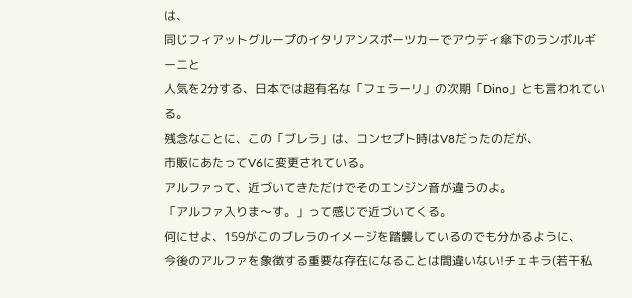は、
同じフィアットグループのイタリアンスポーツカーでアウディ傘下のランボルギーニと
人気を2分する、日本では超有名な「フェラーリ」の次期「Dino」とも言われている。
残念なことに、この「ブレラ」は、コンセプト時はV8だったのだが、
市販にあたってV6に変更されている。
アルファって、近づいてきただけでそのエンジン音が違うのよ。
「アルファ入りま〜す。」って感じで近づいてくる。
何にせよ、159がこのブレラのイメージを踏襲しているのでも分かるように、
今後のアルファを象徴する重要な存在になることは間違いない!チェキラ(若干私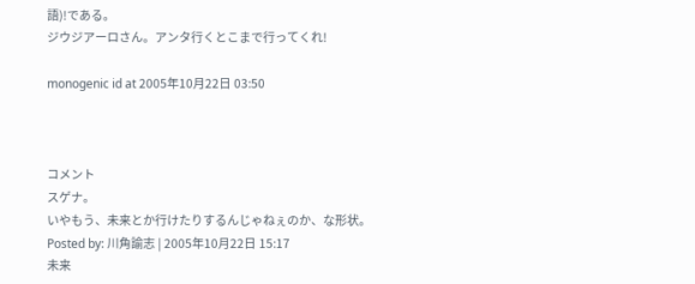語)!である。
ジウジアーロさん。アンタ行くとこまで行ってくれ!

monogenic id at 2005年10月22日 03:50



コメント
スゲナ。
いやもう、未来とか行けたりするんじゃねぇのか、な形状。
Posted by: 川角諭志 | 2005年10月22日 15:17
未来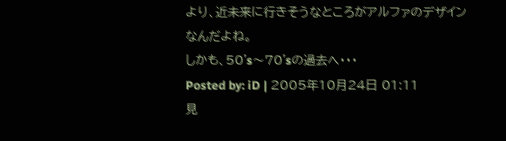より、近未来に行きそうなところがアルファのデザインなんだよね。
しかも、50's〜70'sの過去へ・・・
Posted by: iD | 2005年10月24日 01:11
見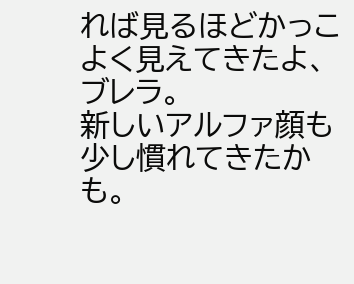れば見るほどかっこよく見えてきたよ、ブレラ。
新しいアルファ顔も少し慣れてきたかも。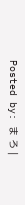Posted by: ま ろ |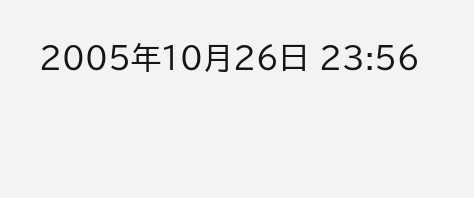2005年10月26日 23:56